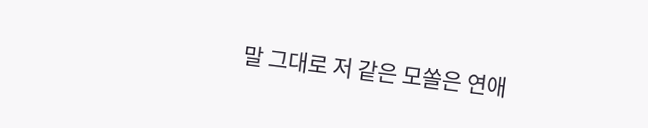말 그대로 저 같은 모쏠은 연애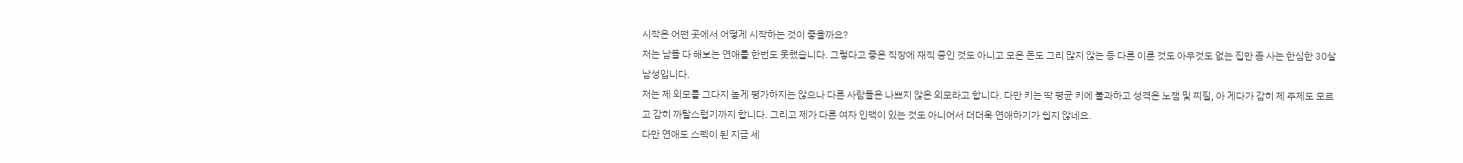시작은 어떤 곳에서 어떻게 시작하는 것이 좋을까요?
저는 남들 다 해보는 연애를 한번도 못했습니다. 그렇다고 좋은 직장에 재직 중인 것도 아니고 모은 돈도 그리 많지 않는 등 다른 이룬 것도 아무것도 없는 집만 좀 사는 한심한 30살 남성입니다.
저는 제 외모를 그다지 높게 평가하지는 않으나 다른 사람들은 나쁘지 않은 외모라고 합니다. 다만 키는 딱 평균 키에 불과하고 성격은 노잼 및 찌질, 아 게다가 감히 제 주제도 모르고 감히 까탈스럽기까지 합니다. 그리고 제가 다른 여자 인맥이 있는 것도 아니어서 더더욱 연애하기가 쉽지 않네요.
다만 연애도 스펙이 된 지금 세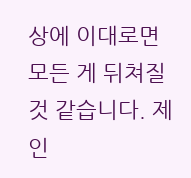상에 이대로면 모든 게 뒤쳐질 것 같습니다. 제 인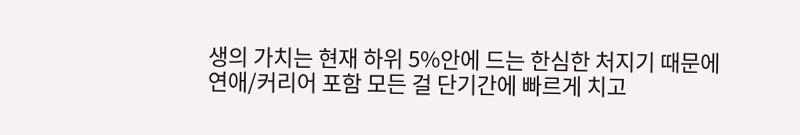생의 가치는 현재 하위 5%안에 드는 한심한 처지기 때문에 연애/커리어 포함 모든 걸 단기간에 빠르게 치고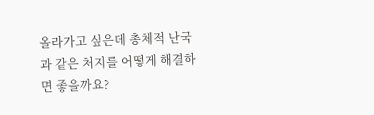올라가고 싶은데 총체적 난국과 같은 처지를 어떻게 해결하면 좋을까요?